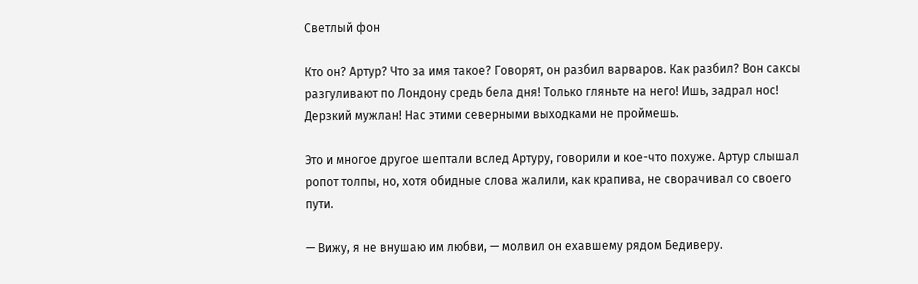Светлый фон

Кто он? Артур? Что за имя такое? Говорят, он разбил варваров. Как разбил? Вон саксы разгуливают по Лондону средь бела дня! Только гляньте на него! Ишь, задрал нос! Дерзкий мужлан! Нас этими северными выходками не проймешь.

Это и многое другое шептали вслед Артуру, говорили и кое-что похуже. Артур слышал ропот толпы, но, хотя обидные слова жалили, как крапива, не сворачивал со своего пути.

— Вижу, я не внушаю им любви, — молвил он ехавшему рядом Бедиверу.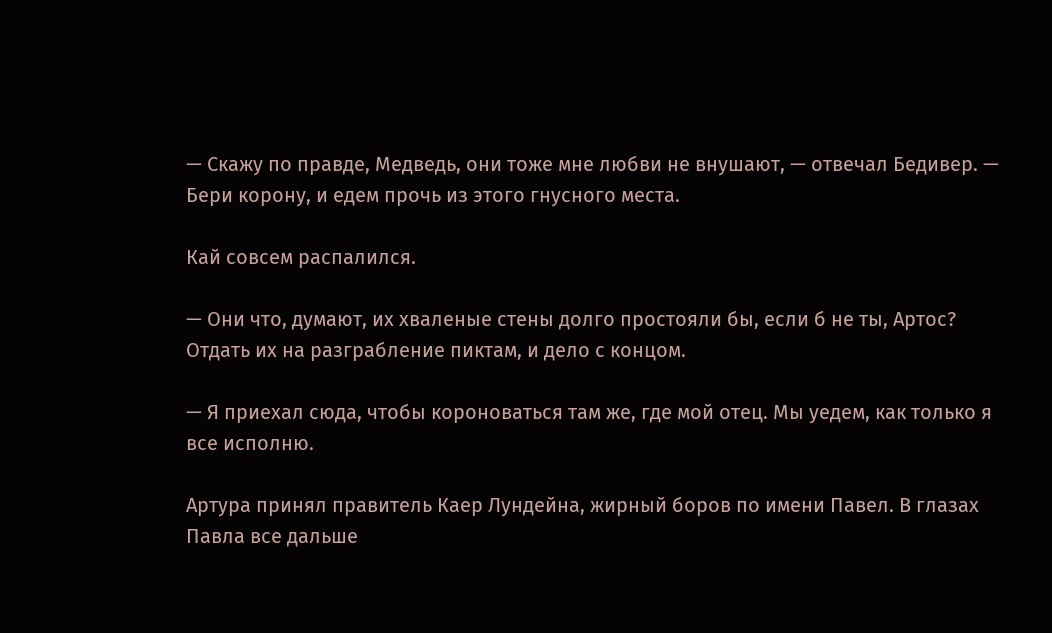— Скажу по правде, Медведь, они тоже мне любви не внушают, — отвечал Бедивер. — Бери корону, и едем прочь из этого гнусного места.

Кай совсем распалился.

— Они что, думают, их хваленые стены долго простояли бы, если б не ты, Артос? Отдать их на разграбление пиктам, и дело с концом.

— Я приехал сюда, чтобы короноваться там же, где мой отец. Мы уедем, как только я все исполню.

Артура принял правитель Каер Лундейна, жирный боров по имени Павел. В глазах Павла все дальше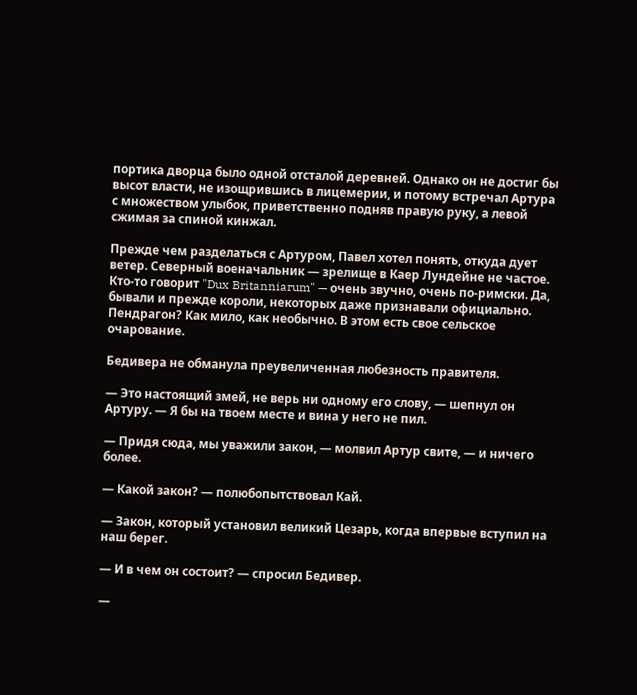портика дворца было одной отсталой деревней. Однако он не достиг бы высот власти, не изощрившись в лицемерии, и потому встречал Артура с множеством улыбок, приветственно подняв правую руку, а левой сжимая за спиной кинжал.

Прежде чем разделаться с Артуром, Павел хотел понять, откуда дует ветер. Северный военачальник — зрелище в Каер Лундейне не частое. Кто-то говорит "Dux Britanniarum" — очень звучно, очень по-римски. Да, бывали и прежде короли, некоторых даже признавали официально. Пендрагон? Как мило, как необычно. В этом есть свое сельское очарование.

Бедивера не обманула преувеличенная любезность правителя.

— Это настоящий змей, не верь ни одному его слову, — шепнул он Артуру. — Я бы на твоем месте и вина у него не пил.

— Придя сюда, мы уважили закон, — молвил Артур свите, — и ничего более.

— Какой закон? — полюбопытствовал Кай.

— Закон, который установил великий Цезарь, когда впервые вступил на наш берег.

— И в чем он состоит? — спросил Бедивер.

—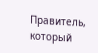Правитель, который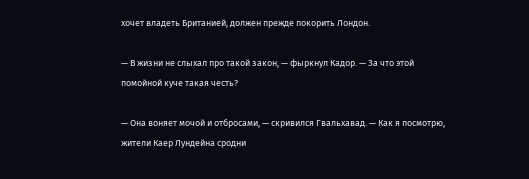хочет владеть Британией, должен прежде покорить Лондон.

— В жизни не слыхал про такой закон, — фыркнул Кадор. — За что этой помойной куче такая честь?

— Она воняет мочой и отбросами, — скривился Гвальхавад. — Как я посмотрю, жители Каер Лундейна сродни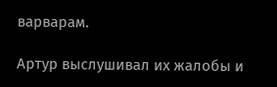варварам.

Артур выслушивал их жалобы и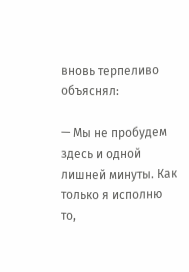вновь терпеливо объяснял:

— Мы не пробудем здесь и одной лишней минуты. Как только я исполню то,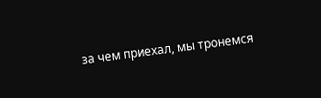за чем приехал, мы тронемся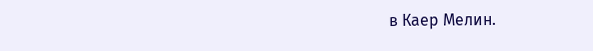в Каер Мелин.